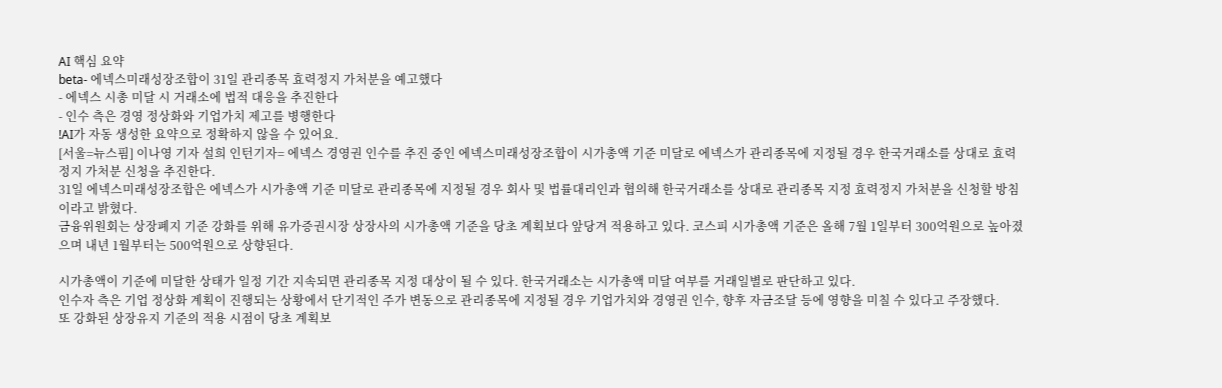AI 핵심 요약
beta- 에넥스미래성장조합이 31일 관리종목 효력정지 가처분을 예고했다
- 에넥스 시총 미달 시 거래소에 법적 대응을 추진한다
- 인수 측은 경영 정상화와 기업가치 제고를 병행한다
!AI가 자동 생성한 요약으로 정확하지 않을 수 있어요.
[서울=뉴스핌] 이나영 기자 설희 인턴기자= 에넥스 경영권 인수를 추진 중인 에넥스미래성장조합이 시가총액 기준 미달로 에넥스가 관리종목에 지정될 경우 한국거래소를 상대로 효력정지 가처분 신청을 추진한다.
31일 에넥스미래성장조합은 에넥스가 시가총액 기준 미달로 관리종목에 지정될 경우 회사 및 법률대리인과 협의해 한국거래소를 상대로 관리종목 지정 효력정지 가처분을 신청할 방침이라고 밝혔다.
금융위원회는 상장폐지 기준 강화를 위해 유가증권시장 상장사의 시가총액 기준을 당초 계획보다 앞당겨 적용하고 있다. 코스피 시가총액 기준은 올해 7월 1일부터 300억원으로 높아졌으며 내년 1월부터는 500억원으로 상향된다.

시가총액이 기준에 미달한 상태가 일정 기간 지속되면 관리종목 지정 대상이 될 수 있다. 한국거래소는 시가총액 미달 여부를 거래일별로 판단하고 있다.
인수자 측은 기업 정상화 계획이 진행되는 상황에서 단기적인 주가 변동으로 관리종목에 지정될 경우 기업가치와 경영권 인수, 향후 자금조달 등에 영향을 미칠 수 있다고 주장했다.
또 강화된 상장유지 기준의 적용 시점이 당초 계획보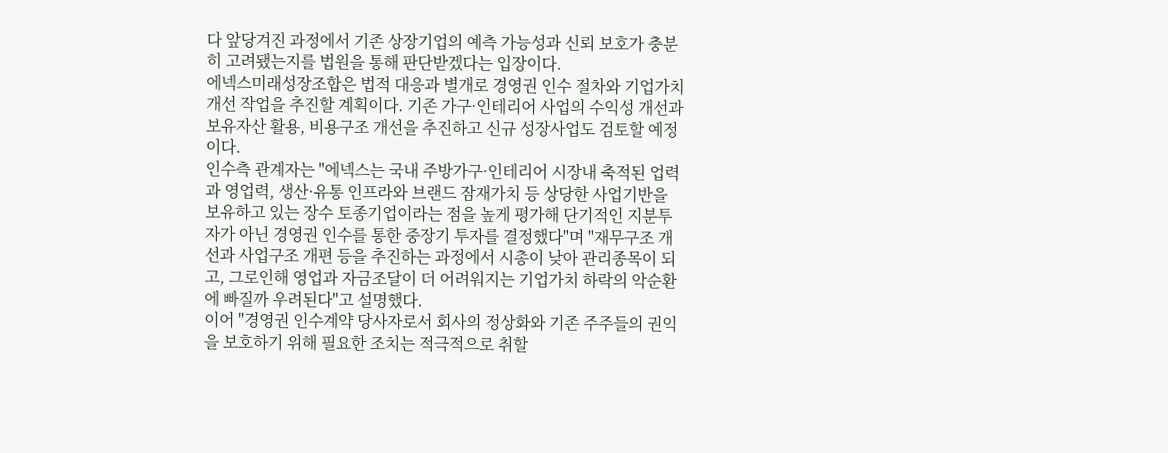다 앞당겨진 과정에서 기존 상장기업의 예측 가능성과 신뢰 보호가 충분히 고려됐는지를 법원을 통해 판단받겠다는 입장이다.
에넥스미래성장조합은 법적 대응과 별개로 경영권 인수 절차와 기업가치 개선 작업을 추진할 계획이다. 기존 가구·인테리어 사업의 수익성 개선과 보유자산 활용, 비용구조 개선을 추진하고 신규 성장사업도 검토할 예정이다.
인수측 관계자는 "에넥스는 국내 주방가구·인테리어 시장내 축적된 업력과 영업력, 생산·유통 인프라와 브랜드 잠재가치 등 상당한 사업기반을 보유하고 있는 장수 토종기업이라는 점을 높게 평가해 단기적인 지분투자가 아닌 경영권 인수를 통한 중장기 투자를 결정했다"며 "재무구조 개선과 사업구조 개편 등을 추진하는 과정에서 시총이 낮아 관리종목이 되고, 그로인해 영업과 자금조달이 더 어려워지는 기업가치 하락의 악순환에 빠질까 우려된다"고 설명했다.
이어 "경영권 인수계약 당사자로서 회사의 정상화와 기존 주주들의 권익을 보호하기 위해 필요한 조치는 적극적으로 취할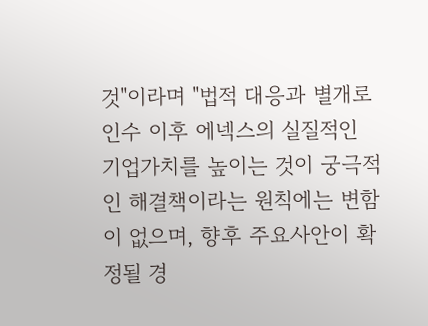것"이라며 "법적 대응과 별개로 인수 이후 에넥스의 실질적인 기업가치를 높이는 것이 궁극적인 해결책이라는 원칙에는 변함이 없으며, 향후 주요사안이 확정될 경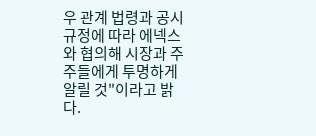우 관계 법령과 공시규정에 따라 에넥스와 협의해 시장과 주주들에게 투명하게 알릴 것"이라고 밝다.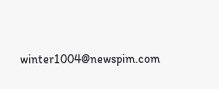winter1004@newspim.com